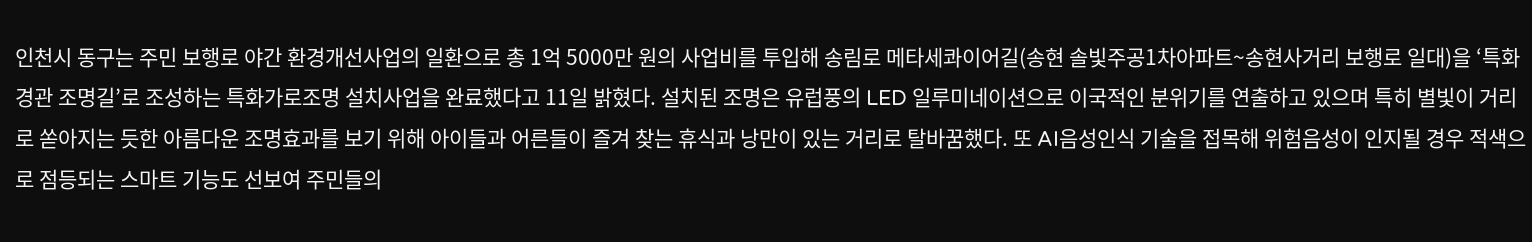인천시 동구는 주민 보행로 야간 환경개선사업의 일환으로 총 1억 5000만 원의 사업비를 투입해 송림로 메타세콰이어길(송현 솔빛주공1차아파트~송현사거리 보행로 일대)을 ‘특화 경관 조명길’로 조성하는 특화가로조명 설치사업을 완료했다고 11일 밝혔다. 설치된 조명은 유럽풍의 LED 일루미네이션으로 이국적인 분위기를 연출하고 있으며 특히 별빛이 거리로 쏟아지는 듯한 아름다운 조명효과를 보기 위해 아이들과 어른들이 즐겨 찾는 휴식과 낭만이 있는 거리로 탈바꿈했다. 또 AI음성인식 기술을 접목해 위험음성이 인지될 경우 적색으로 점등되는 스마트 기능도 선보여 주민들의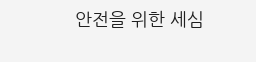안전을 위한 세심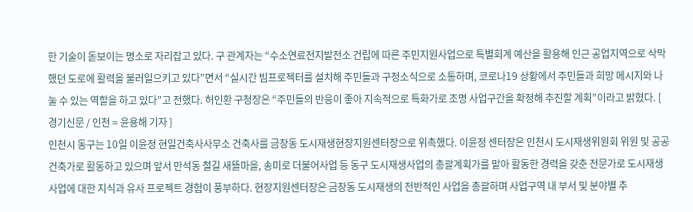한 기술이 돋보이는 명소로 자리잡고 있다. 구 관계자는 “수소연료전지발전소 건립에 따른 주민지원사업으로 특별회계 예산을 활용해 인근 공업지역으로 삭막했던 도로에 활력을 불러일으키고 있다”면서 “실시간 빔프로젝터를 설치해 주민들과 구정소식으로 소통하며, 코로나19 상황에서 주민들과 희망 메시지와 나눌 수 있는 역할을 하고 있다”고 전했다. 허인환 구청장은 “주민들의 반응이 좋아 지속적으로 특화가로 조명 사업구간을 확정해 추진할 계획”이라고 밝혔다. [ 경기신문 / 인천 = 윤용해 기자 ]
인천시 동구는 10일 이윤정 현일건축사사무소 건축사를 금창동 도시재생현장지원센터장으로 위촉했다. 이윤정 센터장은 인천시 도시재생위원회 위원 및 공공건축가로 활동하고 있으며 앞서 만석동 철길 새뜰마을, 송미로 더불어사업 등 동구 도시재생사업의 총괄계획가를 맡아 활동한 경력을 갖춘 전문가로 도시재생사업에 대한 지식과 유사 프로젝트 경험이 풍부하다. 현장지원센터장은 금창동 도시재생의 전반적인 사업을 총괄하며 사업구역 내 부서 및 분야별 추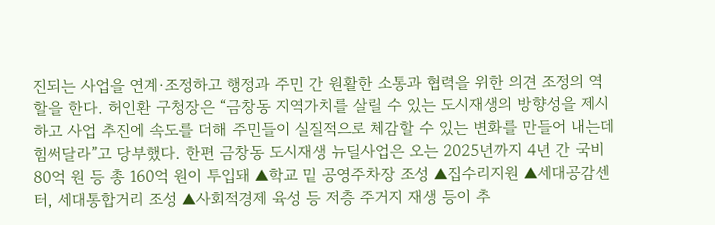진되는 사업을 연계·조정하고 행정과 주민 간 원활한 소통과 협력을 위한 의견 조정의 역할을 한다. 허인환 구청장은 “금창동 지역가치를 살릴 수 있는 도시재생의 방향성을 제시하고 사업 추진에 속도를 더해 주민들이 실질적으로 체감할 수 있는 변화를 만들어 내는데 힘써달라”고 당부했다. 한편 금창동 도시재생 뉴딜사업은 오는 2025년까지 4년 간 국비 80억 원 등 총 160억 원이 투입돼 ▲학교 밑 공영주차장 조성 ▲집수리지원 ▲세대공감센터, 세대통합거리 조성 ▲사회적경제 육성 등 저층 주거지 재생 등이 추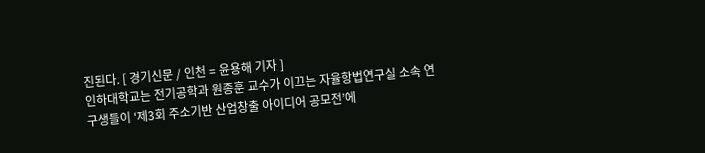진된다. [ 경기신문 / 인천 = 윤용해 기자 ]
인하대학교는 전기공학과 원종훈 교수가 이끄는 자율항법연구실 소속 연구생들이 ‘제3회 주소기반 산업창출 아이디어 공모전’에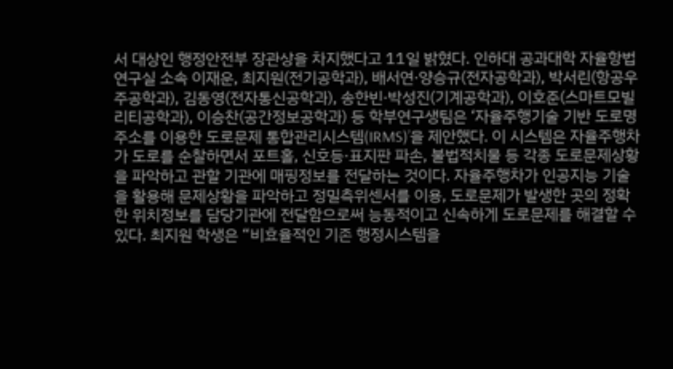서 대상인 행정안전부 장관상을 차지했다고 11일 밝혔다. 인하대 공과대학 자율항법연구실 소속 이재운, 최지원(전기공학과), 배서연·양승규(전자공학과), 박서린(항공우주공학과), 김동영(전자통신공학과), 송한빈·박성진(기계공학과), 이호준(스마트모빌리티공학과), 이승찬(공간정보공학과) 등 학부연구생팀은 ‘자율주행기술 기반 도로명 주소를 이용한 도로문제 통합관리시스템(IRMS)’을 제안했다. 이 시스템은 자율주행차가 도로를 순찰하면서 포트홀, 신호등·표지판 파손, 불법적치물 등 각종 도로문제상황을 파악하고 관할 기관에 매핑정보를 전달하는 것이다. 자율주행차가 인공지능 기술을 활용해 문제상황을 파악하고 정밀측위센서를 이용, 도로문제가 발생한 곳의 정확한 위치정보를 담당기관에 전달함으로써 능동적이고 신속하게 도로문제를 해결할 수 있다. 최지원 학생은 “비효율적인 기존 행정시스템을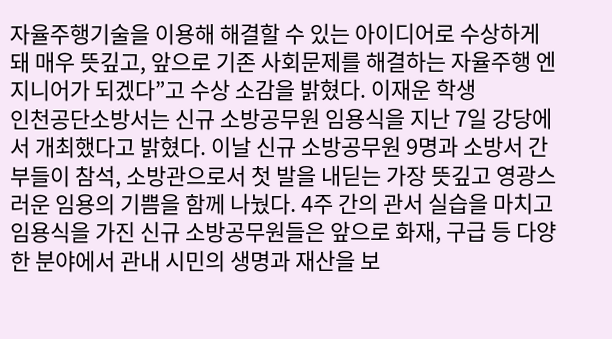자율주행기술을 이용해 해결할 수 있는 아이디어로 수상하게 돼 매우 뜻깊고, 앞으로 기존 사회문제를 해결하는 자율주행 엔지니어가 되겠다”고 수상 소감을 밝혔다. 이재운 학생
인천공단소방서는 신규 소방공무원 임용식을 지난 7일 강당에서 개최했다고 밝혔다. 이날 신규 소방공무원 9명과 소방서 간부들이 참석, 소방관으로서 첫 발을 내딛는 가장 뜻깊고 영광스러운 임용의 기쁨을 함께 나눴다. 4주 간의 관서 실습을 마치고 임용식을 가진 신규 소방공무원들은 앞으로 화재, 구급 등 다양한 분야에서 관내 시민의 생명과 재산을 보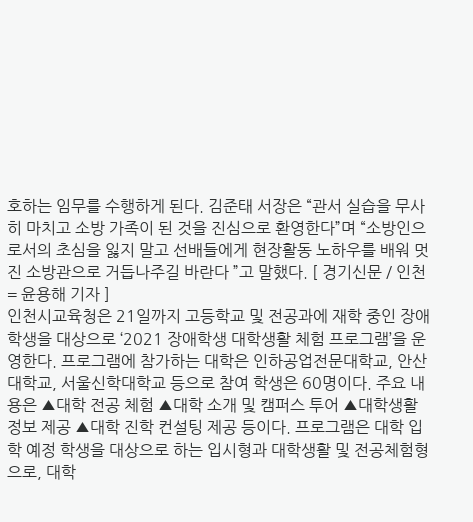호하는 임무를 수행하게 된다. 김준태 서장은 “관서 실습을 무사히 마치고 소방 가족이 된 것을 진심으로 환영한다”며 “소방인으로서의 초심을 잃지 말고 선배들에게 현장활동 노하우를 배워 멋진 소방관으로 거듭나주길 바란다 ”고 말했다. [ 경기신문 / 인천 = 윤용해 기자 ]
인천시교육청은 21일까지 고등학교 및 전공과에 재학 중인 장애학생을 대상으로 ‘2021 장애학생 대학생활 체험 프로그램’을 운영한다. 프로그램에 참가하는 대학은 인하공업전문대학교, 안산대학교, 서울신학대학교 등으로 참여 학생은 60명이다. 주요 내용은 ▲대학 전공 체험 ▲대학 소개 및 캠퍼스 투어 ▲대학생활 정보 제공 ▲대학 진학 컨설팅 제공 등이다. 프로그램은 대학 입학 예정 학생을 대상으로 하는 입시형과 대학생활 및 전공체험형으로, 대학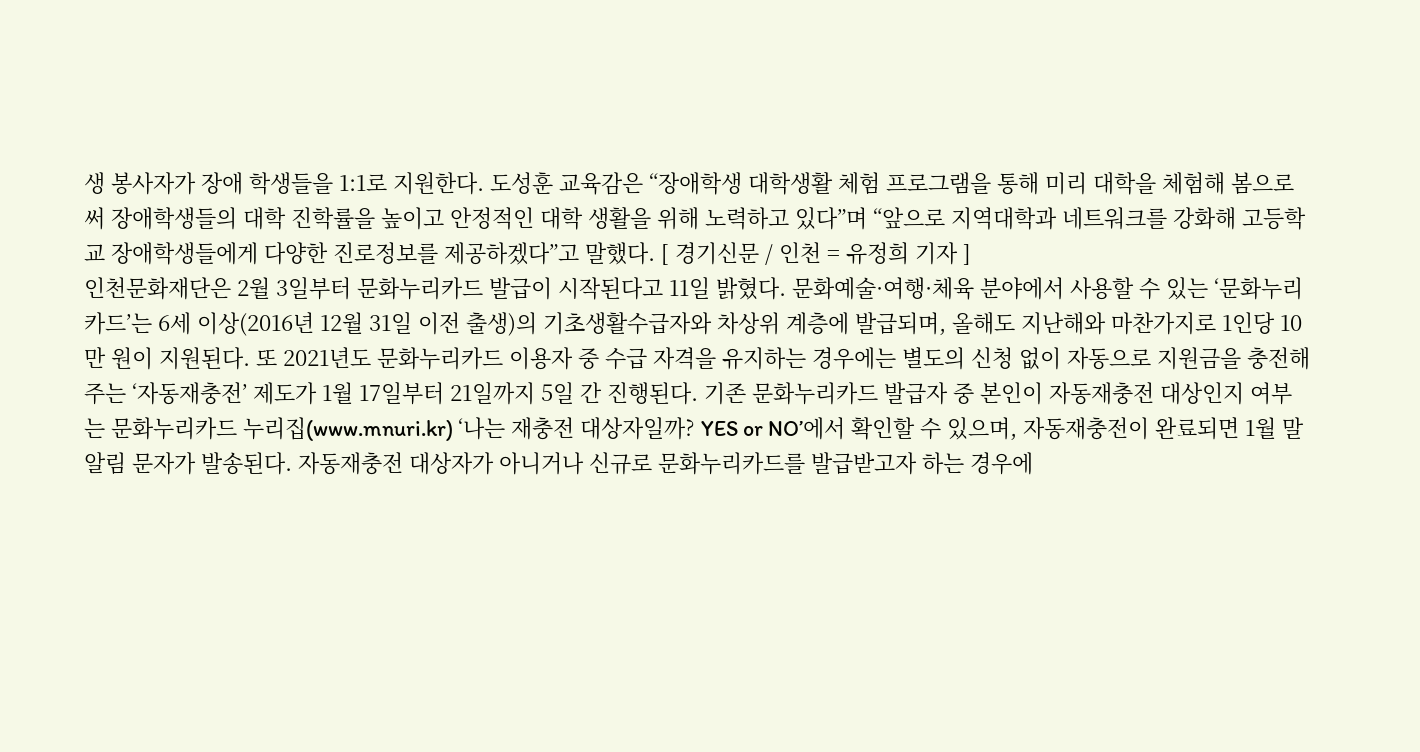생 봉사자가 장애 학생들을 1:1로 지원한다. 도성훈 교육감은 “장애학생 대학생활 체험 프로그램을 통해 미리 대학을 체험해 봄으로써 장애학생들의 대학 진학률을 높이고 안정적인 대학 생활을 위해 노력하고 있다”며 “앞으로 지역대학과 네트워크를 강화해 고등학교 장애학생들에게 다양한 진로정보를 제공하겠다”고 말했다. [ 경기신문 / 인천 = 유정희 기자 ]
인천문화재단은 2월 3일부터 문화누리카드 발급이 시작된다고 11일 밝혔다. 문화예술·여행·체육 분야에서 사용할 수 있는 ‘문화누리카드’는 6세 이상(2016년 12월 31일 이전 출생)의 기초생활수급자와 차상위 계층에 발급되며, 올해도 지난해와 마찬가지로 1인당 10만 원이 지원된다. 또 2021년도 문화누리카드 이용자 중 수급 자격을 유지하는 경우에는 별도의 신청 없이 자동으로 지원금을 충전해주는 ‘자동재충전’ 제도가 1월 17일부터 21일까지 5일 간 진행된다. 기존 문화누리카드 발급자 중 본인이 자동재충전 대상인지 여부는 문화누리카드 누리집(www.mnuri.kr) ‘나는 재충전 대상자일까? YES or NO’에서 확인할 수 있으며, 자동재충전이 완료되면 1월 말 알림 문자가 발송된다. 자동재충전 대상자가 아니거나 신규로 문화누리카드를 발급받고자 하는 경우에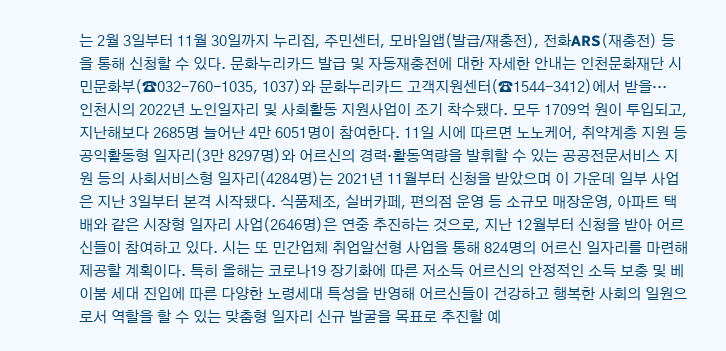는 2월 3일부터 11월 30일까지 누리집, 주민센터, 모바일앱(발급/재충전), 전화ARS(재충전) 등을 통해 신청할 수 있다. 문화누리카드 발급 및 자동재충전에 대한 자세한 안내는 인천문화재단 시민문화부(☎032-760-1035, 1037)와 문화누리카드 고객지원센터(☎1544-3412)에서 받을…
인천시의 2022년 노인일자리 및 사회활동 지원사업이 조기 착수됐다. 모두 1709억 원이 투입되고, 지난해보다 2685명 늘어난 4만 6051명이 참여한다. 11일 시에 따르면 노노케어, 취약계층 지원 등 공익활동형 일자리(3만 8297명)와 어르신의 경력·활동역량을 발휘할 수 있는 공공전문서비스 지원 등의 사회서비스형 일자리(4284명)는 2021년 11월부터 신청을 받았으며 이 가운데 일부 사업은 지난 3일부터 본격 시작됐다. 식품제조, 실버카페, 편의점 운영 등 소규모 매장운영, 아파트 택배와 같은 시장형 일자리 사업(2646명)은 연중 추진하는 것으로, 지난 12월부터 신청을 받아 어르신들이 참여하고 있다. 시는 또 민간업체 취업알선형 사업을 통해 824명의 어르신 일자리를 마련해 제공할 계획이다. 특히 올해는 코로나19 장기화에 따른 저소득 어르신의 안정적인 소득 보충 및 베이붐 세대 진입에 따른 다양한 노령세대 특성을 반영해 어르신들이 건강하고 행복한 사회의 일원으로서 역할을 할 수 있는 맞춤형 일자리 신규 발굴을 목표로 추진할 예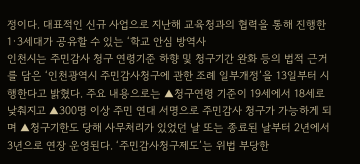정이다. 대표적인 신규 사업으로 지난해 교육청과의 협력을 통해 진행한 1·3세대가 공유할 수 있는 ‘학교 안심 방역사
인천시는 주민감사 청구 연령기준 하향 및 청구기간 완화 등의 법적 근거를 담은 ‘인천광역시 주민감사청구에 관한 조례 일부개정’을 13일부터 시행한다고 밝혔다. 주요 내용으로는 ▲청구연령 기준이 19세에서 18세로 낮춰지고 ▲300명 이상 주민 연대 서명으로 주민감사 청구가 가능하게 되며 ▲청구기한도 당해 사무처리가 있었던 날 또는 종료된 날부터 2년에서 3년으로 연장 운영된다. ‘주민감사청구제도’는 위법 부당한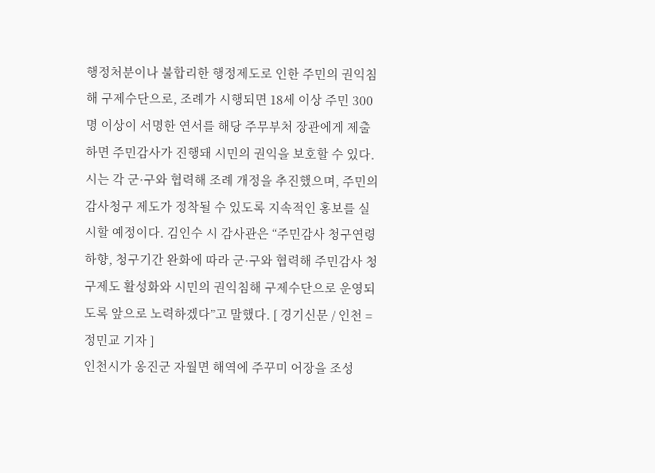행정처분이나 불합리한 행정제도로 인한 주민의 권익침해 구제수단으로, 조례가 시행되면 18세 이상 주민 300명 이상이 서명한 연서를 해당 주무부처 장관에게 제출하면 주민감사가 진행돼 시민의 권익을 보호할 수 있다. 시는 각 군·구와 협력해 조례 개정을 추진했으며, 주민의 감사청구 제도가 정착될 수 있도록 지속적인 홍보를 실시할 예정이다. 김인수 시 감사관은 “주민감사 청구연령 하향, 청구기간 완화에 따라 군·구와 협력해 주민감사 청구제도 활성화와 시민의 권익침해 구제수단으로 운영되도록 앞으로 노력하겠다”고 말했다. [ 경기신문 / 인천 = 정민교 기자 ]
인천시가 옹진군 자월면 해역에 주꾸미 어장을 조성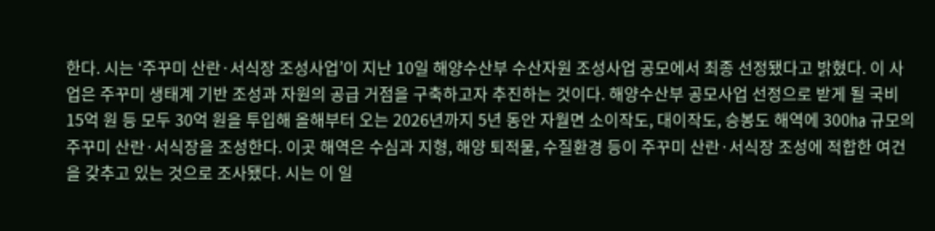한다. 시는 ‘주꾸미 산란·서식장 조성사업’이 지난 10일 해양수산부 수산자원 조성사업 공모에서 최종 선정됐다고 밝혔다. 이 사업은 주꾸미 생태계 기반 조성과 자원의 공급 거점을 구축하고자 추진하는 것이다. 해양수산부 공모사업 선정으로 받게 될 국비 15억 원 등 모두 30억 원을 투입해 올해부터 오는 2026년까지 5년 동안 자월면 소이작도, 대이작도, 승봉도 해역에 300㏊ 규모의 주꾸미 산란·서식장을 조성한다. 이곳 해역은 수심과 지형, 해양 퇴적물, 수질환경 등이 주꾸미 산란·서식장 조성에 적합한 여건을 갖추고 있는 것으로 조사됐다. 시는 이 일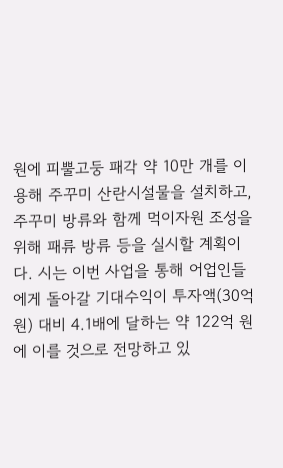원에 피뿔고둥 패각 약 10만 개를 이용해 주꾸미 산란시설물을 설치하고, 주꾸미 방류와 함께 먹이자원 조성을 위해 패류 방류 등을 실시할 계획이다. 시는 이번 사업을 통해 어업인들에게 돌아갈 기대수익이 투자액(30억 원) 대비 4.1배에 달하는 약 122억 원에 이를 것으로 전망하고 있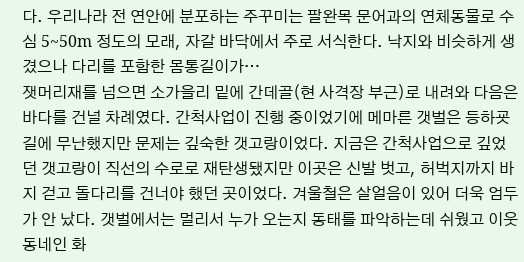다. 우리나라 전 연안에 분포하는 주꾸미는 팔완목 문어과의 연체동물로 수심 5~50m 정도의 모래, 자갈 바닥에서 주로 서식한다. 낙지와 비슷하게 생겼으나 다리를 포함한 몸통길이가…
잿머리재를 넘으면 소가을리 밑에 간데골(현 사격장 부근)로 내려와 다음은 바다를 건널 차례였다. 간척사업이 진행 중이었기에 메마른 갯벌은 등하굣길에 무난했지만 문제는 깊숙한 갯고랑이었다. 지금은 간척사업으로 깊었던 갯고랑이 직선의 수로로 재탄생됐지만 이곳은 신발 벗고, 허벅지까지 바지 걷고 돌다리를 건너야 했던 곳이었다. 겨울철은 살얼음이 있어 더욱 엄두가 안 났다. 갯벌에서는 멀리서 누가 오는지 동태를 파악하는데 쉬웠고 이웃 동네인 화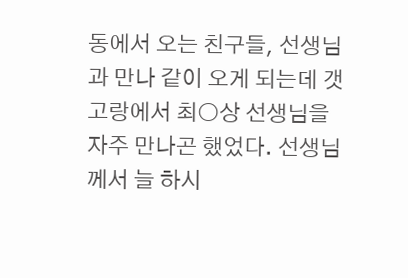동에서 오는 친구들, 선생님과 만나 같이 오게 되는데 갯고랑에서 최○상 선생님을 자주 만나곤 했었다. 선생님께서 늘 하시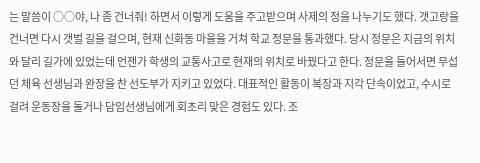는 말씀이 ○○야, 나 좀 건너줘! 하면서 이렇게 도움을 주고받으며 사제의 정을 나누기도 했다. 갯고랑을 건너면 다시 갯벌 길을 걸으며, 현재 신화동 마을을 거쳐 학교 정문을 통과했다. 당시 정문은 지금의 위치와 달리 길가에 있었는데 언젠가 학생의 교통사고로 현재의 위치로 바꿨다고 한다. 정문을 들어서면 무섭던 체육 선생님과 완장을 찬 선도부가 지키고 있었다. 대표적인 활동이 복장과 지각 단속이었고, 수시로 걸려 운동장을 돌거나 담임선생님에게 회초리 맞은 경험도 있다. 조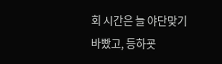회 시간은 늘 야단맞기 바빴고, 등하굣